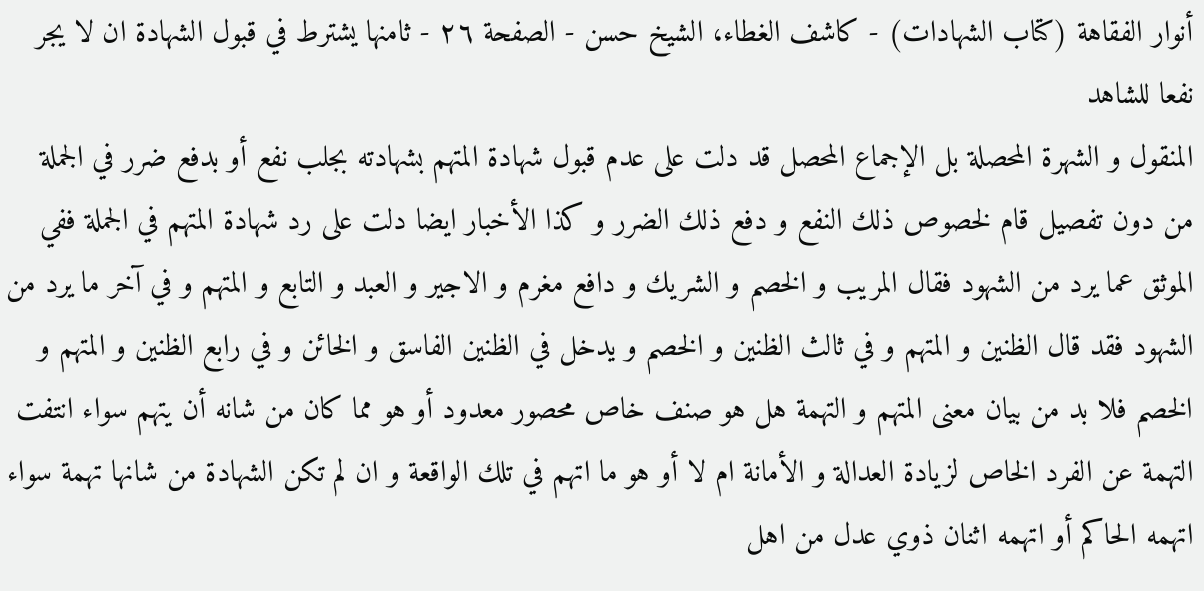أنوار الفقاهة (كتاب الشهادات) - كاشف الغطاء، الشيخ حسن - الصفحة ٢٦ - ثامنها يشترط في قبول الشهادة ان لا يجر نفعا للشاهد
المنقول و الشهرة المحصلة بل الإجماع المحصل قد دلت على عدم قبول شهادة المتهم بشهادته بجلب نفع أو بدفع ضرر في الجملة من دون تفصيل قام لخصوص ذلك النفع و دفع ذلك الضرر و كذا الأخبار ايضا دلت على رد شهادة المتهم في الجملة ففي الموثق عما يرد من الشهود فقال المريب و الخصم و الشريك و دافع مغرم و الاجير و العبد و التابع و المتهم و في آخر ما يرد من الشهود فقد قال الظنين و المتهم و في ثالث الظنين و الخصم و يدخل في الظنين الفاسق و الخائن و في رابع الظنين و المتهم و الخصم فلا بد من بيان معنى المتهم و التهمة هل هو صنف خاص محصور معدود أو هو مما كان من شانه أن يتهم سواء انتفت التهمة عن الفرد الخاص لزيادة العدالة و الأمانة ام لا أو هو ما اتهم في تلك الواقعة و ان لم تكن الشهادة من شانها تهمة سواء اتهمه الحاكم أو اتهمه اثنان ذوي عدل من اهل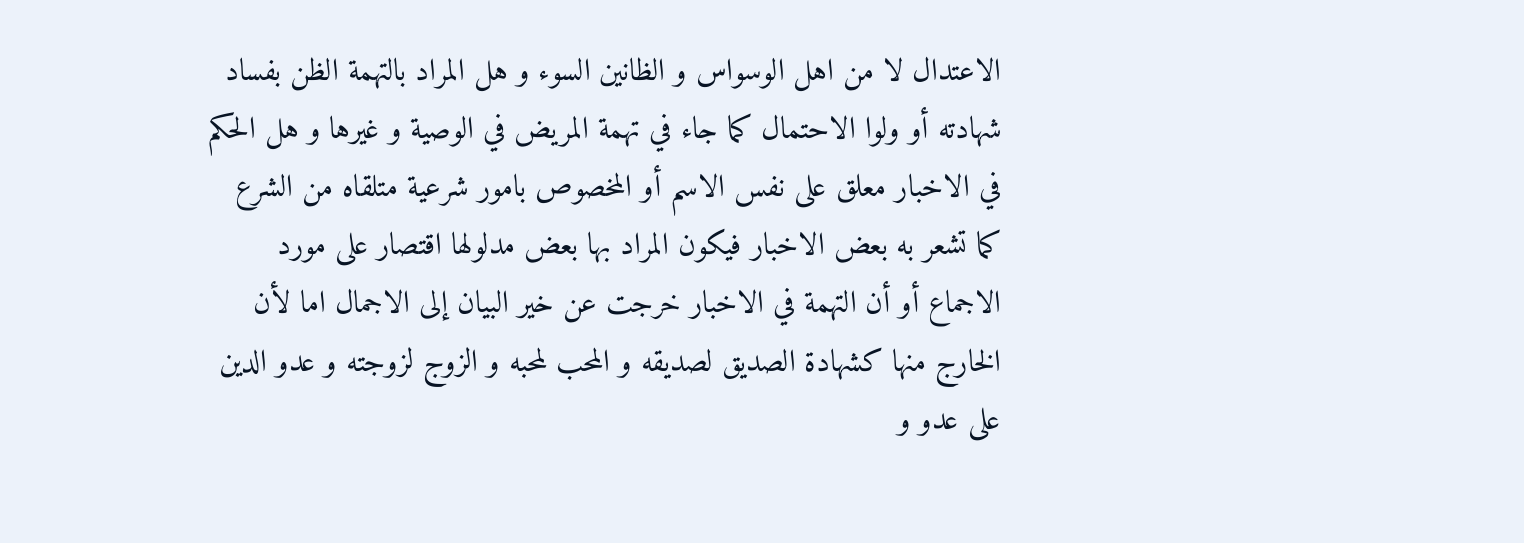الاعتدال لا من اهل الوسواس و الظانين السوء و هل المراد بالتهمة الظن بفساد شهادته أو ولوا الاحتمال كما جاء في تهمة المريض في الوصية و غيرها و هل الحكم في الاخبار معلق على نفس الاسم أو المخصوص بامور شرعية متلقاه من الشرع كما تشعر به بعض الاخبار فيكون المراد بها بعض مدلولها اقتصار على مورد الاجماع أو أن التهمة في الاخبار خرجت عن خير البيان إلى الاجمال اما لأن الخارج منها كشهادة الصديق لصديقه و المحب لمحبه و الزوج لزوجته و عدو الدين على عدو و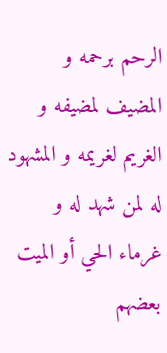الرحم برحمه و المضيف لمضيفه و الغريم لغريمه و المشهود له لمن شهد له و غرماء الحي أو الميت بعضهم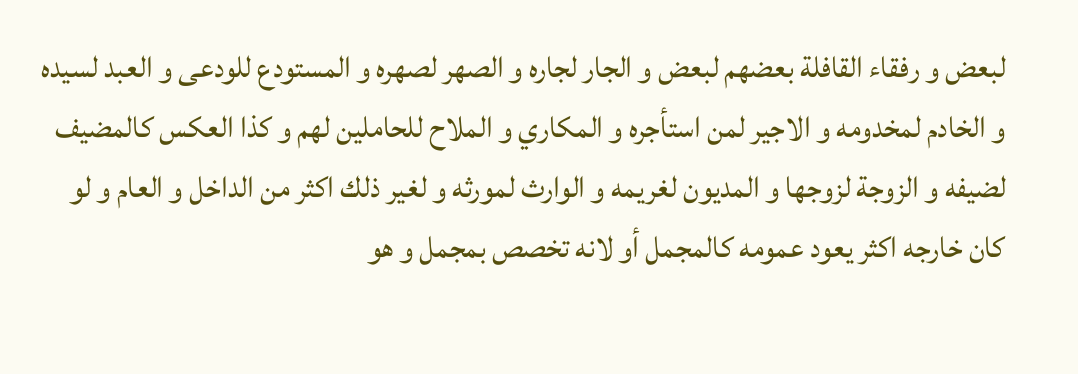لبعض و رفقاء القافلة بعضهم لبعض و الجار لجاره و الصهر لصهره و المستودع للودعى و العبد لسيده و الخادم لمخدومه و الاجير لمن استأجره و المكاري و الملاح للحاملين لهم و كذا العكس كالمضيف لضيفه و الزوجة لزوجها و المديون لغريمه و الوارث لمورثه و لغير ذلك اكثر من الداخل و العام و لو كان خارجه اكثر يعود عمومه كالمجمل أو لانه تخصص بمجمل و هو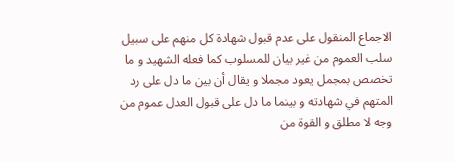الاجماع المنقول على عدم قبول شهادة كل منهم على سبيل سلب العموم من غير بيان للمسلوب كما فعله الشهيد و ما تخصص بمجمل يعود مجملا و يقال أن بين ما دل على رد المتهم في شهادته و بينما ما دل على قبول العدل عموم من وجه لا مطلق و القوة من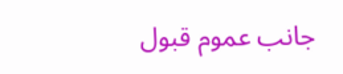جانب عموم قبول